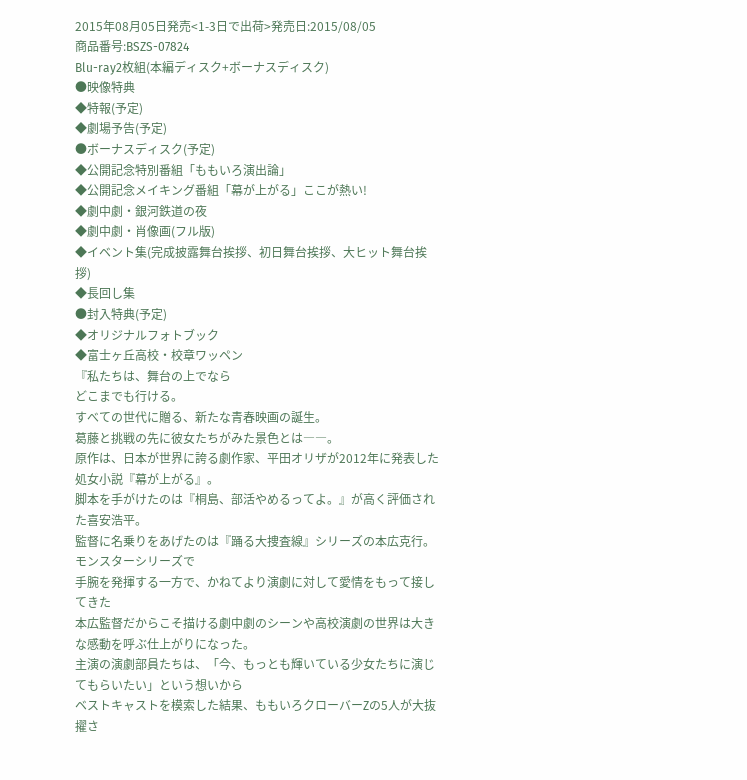2015年08月05日発売<1-3日で出荷>発売日:2015/08/05
商品番号:BSZS-07824
Blu-ray2枚組(本編ディスク+ボーナスディスク)
●映像特典
◆特報(予定)
◆劇場予告(予定)
●ボーナスディスク(予定)
◆公開記念特別番組「ももいろ演出論」
◆公開記念メイキング番組「幕が上がる」ここが熱い!
◆劇中劇・銀河鉄道の夜
◆劇中劇・肖像画(フル版)
◆イベント集(完成披露舞台挨拶、初日舞台挨拶、大ヒット舞台挨拶)
◆長回し集
●封入特典(予定)
◆オリジナルフォトブック
◆富士ヶ丘高校・校章ワッペン
『私たちは、舞台の上でなら
どこまでも行ける。
すべての世代に贈る、新たな青春映画の誕生。
葛藤と挑戦の先に彼女たちがみた景色とは――。
原作は、日本が世界に誇る劇作家、平田オリザが2012年に発表した処女小説『幕が上がる』。
脚本を手がけたのは『桐島、部活やめるってよ。』が高く評価された喜安浩平。
監督に名乗りをあげたのは『踊る大捜査線』シリーズの本広克行。モンスターシリーズで
手腕を発揮する一方で、かねてより演劇に対して愛情をもって接してきた
本広監督だからこそ描ける劇中劇のシーンや高校演劇の世界は大きな感動を呼ぶ仕上がりになった。
主演の演劇部員たちは、「今、もっとも輝いている少女たちに演じてもらいたい」という想いから
ベストキャストを模索した結果、ももいろクローバーZの5人が大抜擢さ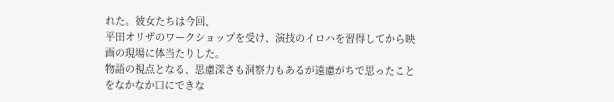れた。彼女たちは今回、
平田オリザのワークショップを受け、演技のイロハを習得してから映画の現場に体当たりした。
物語の視点となる、思慮深さも洞察力もあるが遠慮がちで思ったことをなかなか口にできな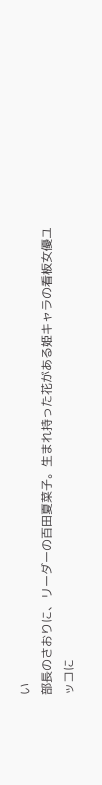い
部長のさおりに、リーダーの百田夏菜子。生まれ持った花がある姫キャラの看板女優ユッコに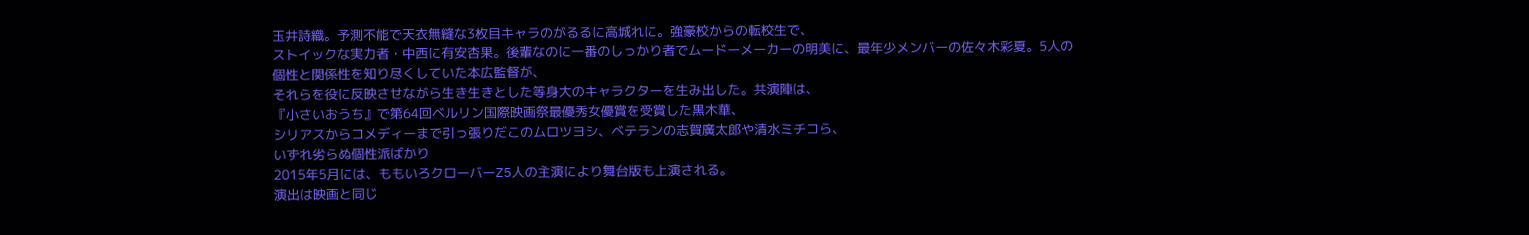玉井詩織。予測不能で天衣無縫な3枚目キャラのがるるに高城れに。強豪校からの転校生で、
ストイックな実力者・中西に有安杏果。後輩なのに一番のしっかり者でムードーメーカーの明美に、最年少メンバーの佐々木彩夏。5人の個性と関係性を知り尽くしていた本広監督が、
それらを役に反映させながら生き生きとした等身大のキャラクターを生み出した。共演陣は、
『小さいおうち』で第64回ベルリン国際映画祭最優秀女優賞を受賞した黒木華、
シリアスからコメディーまで引っ張りだこのムロツヨシ、ベテランの志賀廣太郎や清水ミチコら、
いずれ劣らぬ個性派ばかり
2015年5月には、ももいろクローバーZ5人の主演により舞台版も上演される。
演出は映画と同じ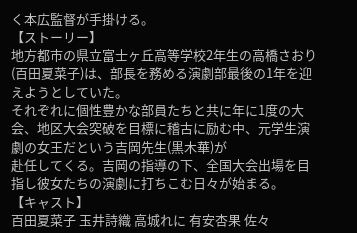く本広監督が手掛ける。
【ストーリー】
地方都市の県立富士ヶ丘高等学校2年生の高橋さおり(百田夏菜子)は、部長を務める演劇部最後の1年を迎えようとしていた。
それぞれに個性豊かな部員たちと共に年に1度の大会、地区大会突破を目標に稽古に励む中、元学生演劇の女王だという吉岡先生(黒木華)が
赴任してくる。吉岡の指導の下、全国大会出場を目指し彼女たちの演劇に打ちこむ日々が始まる。
【キャスト】
百田夏菜子 玉井詩織 高城れに 有安杏果 佐々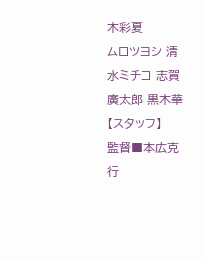木彩夏
ムロツヨシ 清水ミチコ 志賀廣太郎 黒木華
【スタッフ】
監督■本広克行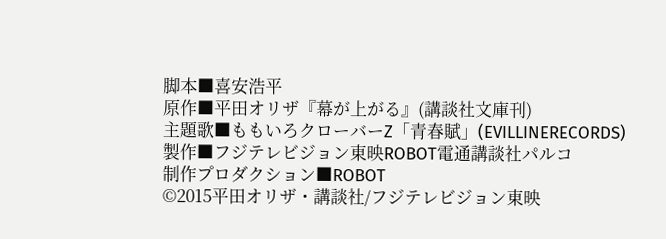脚本■喜安浩平
原作■平田オリザ『幕が上がる』(講談社文庫刊)
主題歌■ももいろクローバーZ「青春賦」(EVILLINERECORDS)
製作■フジテレビジョン東映ROBOT電通講談社パルコ
制作プロダクション■ROBOT
©2015平田オリザ・講談社/フジテレビジョン東映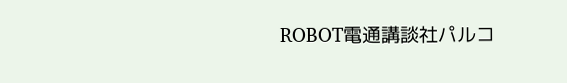ROBOT電通講談社パルコ